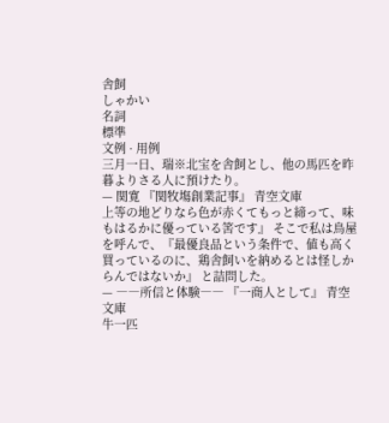舎飼
しゃかい
名詞
標準
文例 · 用例
三月一日、瑞※北宝を舎飼とし、他の馬匹を昨暮よりさる人に預けたり。
— 関寛 『関牧塲創業記事』 青空文庫
上等の地どりなら色が赤くてもっと締って、味もはるかに優っている筈です』 そこで私は鳥屋を呼んで、『最優良品という条件で、値も高く買っているのに、鶏舎飼いを納めるとは怪しからんではないか』 と詰問した。
— ――所信と体験―― 『一商人として』 青空文庫
牛一匹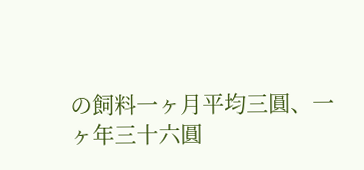の飼料一ヶ月平均三圓、一ヶ年三十六圓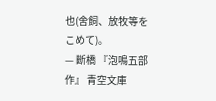也(舍飼、放牧等をこめて)。
— 斷橋 『泡鳴五部作』 青空文庫